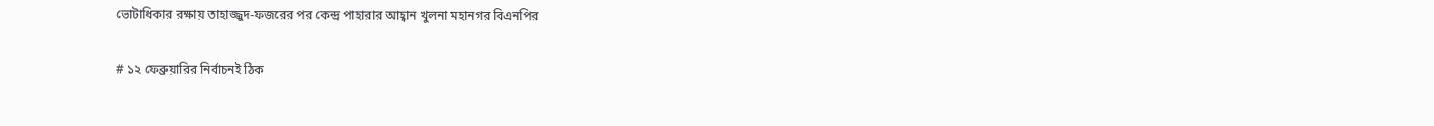ভোটাধিকার রক্ষায় তাহাজ্জুদ-ফজরের পর কেন্দ্র পাহারার আহ্বান খুলনা মহানগর বিএনপির

# ১২ ফেব্রুয়ারির নির্বাচনই ঠিক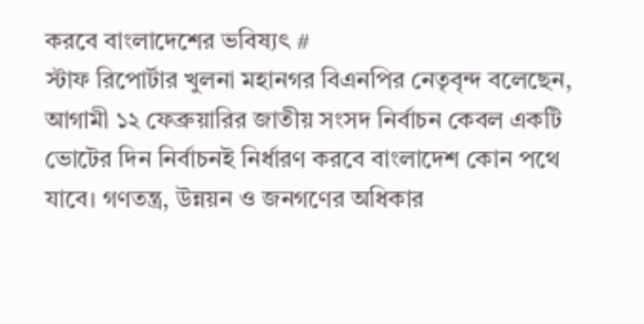করবে বাংলাদেশের ভবিষ্যৎ #
স্টাফ রিপোর্টার খুলনা মহানগর বিএনপির নেতৃবৃন্দ বলেছেন, আগামী ১২ ফেব্রুয়ারির জাতীয় সংসদ নির্বাচন কেবল একটি ভোটের দিন নির্বাচনই নির্ধারণ করবে বাংলাদেশ কোন পথে যাবে। গণতন্ত্র, উন্নয়ন ও জনগণের অধিকার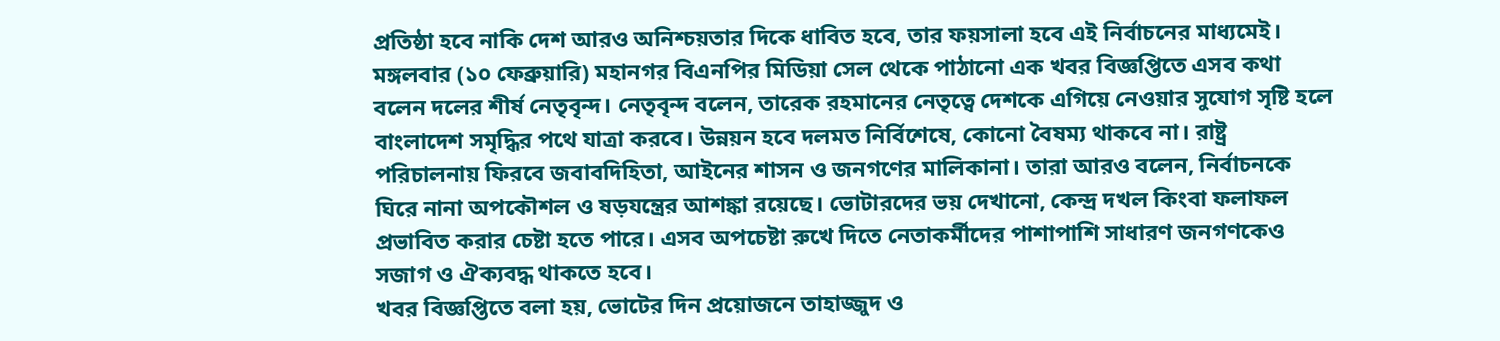প্রতিষ্ঠা হবে নাকি দেশ আরও অনিশ্চয়তার দিকে ধাবিত হবে, তার ফয়সালা হবে এই নির্বাচনের মাধ্যমেই।
মঙ্গলবার (১০ ফেব্রুয়ারি) মহানগর বিএনপির মিডিয়া সেল থেকে পাঠানো এক খবর বিজ্ঞপ্তিতে এসব কথা বলেন দলের শীর্ষ নেতৃবৃন্দ। নেতৃবৃন্দ বলেন, তারেক রহমানের নেতৃত্বে দেশকে এগিয়ে নেওয়ার সুযোগ সৃষ্টি হলে বাংলাদেশ সমৃদ্ধির পথে যাত্রা করবে। উন্নয়ন হবে দলমত নির্বিশেষে, কোনো বৈষম্য থাকবে না। রাষ্ট্র পরিচালনায় ফিরবে জবাবদিহিতা, আইনের শাসন ও জনগণের মালিকানা। তারা আরও বলেন, নির্বাচনকে ঘিরে নানা অপকৌশল ও ষড়যন্ত্রের আশঙ্কা রয়েছে। ভোটারদের ভয় দেখানো, কেন্দ্র দখল কিংবা ফলাফল প্রভাবিত করার চেষ্টা হতে পারে। এসব অপচেষ্টা রুখে দিতে নেতাকর্মীদের পাশাপাশি সাধারণ জনগণকেও সজাগ ও ঐক্যবদ্ধ থাকতে হবে।
খবর বিজ্ঞপ্তিতে বলা হয়, ভোটের দিন প্রয়োজনে তাহাজ্জুদ ও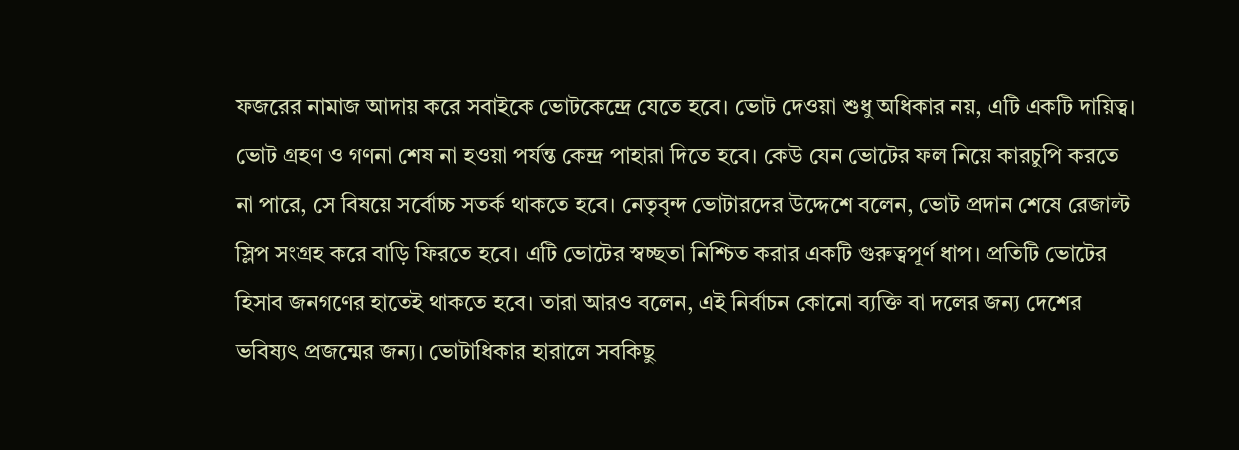ফজরের নামাজ আদায় করে সবাইকে ভোটকেন্দ্রে যেতে হবে। ভোট দেওয়া শুধু অধিকার নয়, এটি একটি দায়িত্ব। ভোট গ্রহণ ও গণনা শেষ না হওয়া পর্যন্ত কেন্দ্র পাহারা দিতে হবে। কেউ যেন ভোটের ফল নিয়ে কারচুপি করতে না পারে, সে বিষয়ে সর্বোচ্চ সতর্ক থাকতে হবে। নেতৃবৃন্দ ভোটারদের উদ্দেশে বলেন, ভোট প্রদান শেষে রেজাল্ট স্লিপ সংগ্রহ করে বাড়ি ফিরতে হবে। এটি ভোটের স্বচ্ছতা নিশ্চিত করার একটি গুরুত্বপূর্ণ ধাপ। প্রতিটি ভোটের হিসাব জনগণের হাতেই থাকতে হবে। তারা আরও বলেন, এই নির্বাচন কোনো ব্যক্তি বা দলের জন্য দেশের ভবিষ্যৎ প্রজন্মের জন্য। ভোটাধিকার হারালে সবকিছু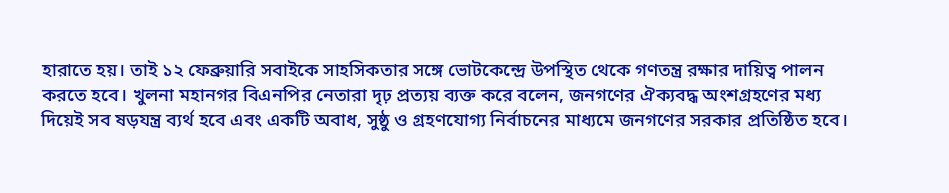হারাতে হয়। তাই ১২ ফেব্রুয়ারি সবাইকে সাহসিকতার সঙ্গে ভোটকেন্দ্রে উপস্থিত থেকে গণতন্ত্র রক্ষার দায়িত্ব পালন করতে হবে। খুলনা মহানগর বিএনপির নেতারা দৃঢ় প্রত্যয় ব্যক্ত করে বলেন, জনগণের ঐক্যবদ্ধ অংশগ্রহণের মধ্য দিয়েই সব ষড়যন্ত্র ব্যর্থ হবে এবং একটি অবাধ, সুষ্ঠু ও গ্রহণযোগ্য নির্বাচনের মাধ্যমে জনগণের সরকার প্রতিষ্ঠিত হবে।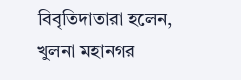বিবৃতিদাতারা হলেন, খুলনা মহানগর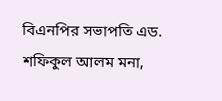বিএনপির সভাপতি এড. শফিকুল আলম মনা,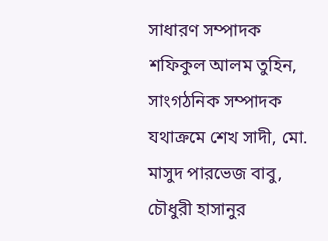সাধারণ সম্পাদক শফিকুল আলম তুহিন, সাংগঠনিক সম্পাদক যথাক্রমে শেখ সাদী, মো. মাসুদ পারভেজ বাবু, চৌধুরী হাসানুর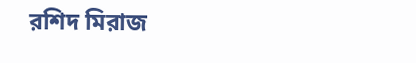রশিদ মিরাজ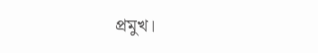প্রমুখ।